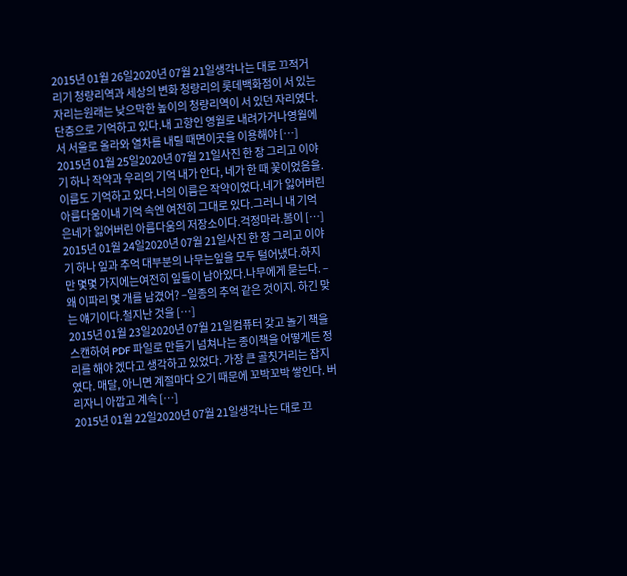2015년 01월 26일2020년 07월 21일생각나는 대로 끄적거리기 청량리역과 세상의 변화 청량리의 롯데백화점이 서 있는 자리는원래는 낮으막한 높이의 청량리역이 서 있던 자리였다.단층으로 기억하고 있다.내 고향인 영월로 내려가거나영월에서 서울로 올라와 열차를 내릴 때면이곳을 이용해야 […]
2015년 01월 25일2020년 07월 21일사진 한 장 그리고 이야기 하나 작약과 우리의 기억 내가 안다, 네가 한 때 꽃이었음을.이름도 기억하고 있다.너의 이름은 작약이었다.네가 잃어버린 아름다움이내 기억 속엔 여전히 그대로 있다.그러니 내 기억은네가 잃어버린 아름다움의 저장소이다.걱정마라.봄이 […]
2015년 01월 24일2020년 07월 21일사진 한 장 그리고 이야기 하나 잎과 추억 대부분의 나무는잎을 모두 털어냈다.하지만 몇몇 가지에는여전히 잎들이 남아있다.나무에게 묻는다. –왜 이파리 몇 개를 남겼어? –일종의 추억 같은 것이지. 하긴 맞는 얘기이다.철지난 것을 […]
2015년 01월 23일2020년 07월 21일컴퓨터 갖고 놀기 책을 스캔하여 PDF 파일로 만들기 넘쳐나는 종이책을 어떻게든 정리를 해야 겠다고 생각하고 있었다. 가장 큰 골칫거리는 잡지였다. 매달, 아니면 계절마다 오기 때문에 꼬박꼬박 쌓인다. 버리자니 아깝고 계속 […]
2015년 01월 22일2020년 07월 21일생각나는 대로 끄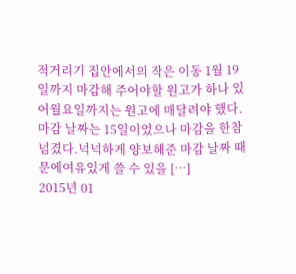적거리기 집안에서의 작은 이동 1월 19일까지 마감해 주어야할 원고가 하나 있어월요일까지는 원고에 매달려야 했다.마감 날짜는 15일이었으나 마감을 한참 넘겼다.넉넉하게 양보해준 마감 날짜 때문에여유있게 쓸 수 있을 […]
2015년 01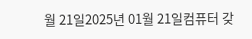월 21일2025년 01월 21일컴퓨터 갖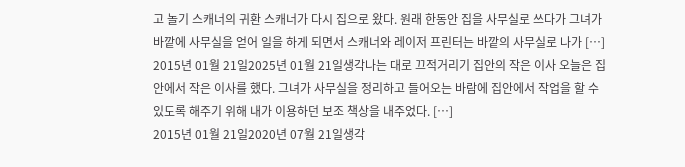고 놀기 스캐너의 귀환 스캐너가 다시 집으로 왔다. 원래 한동안 집을 사무실로 쓰다가 그녀가 바깥에 사무실을 얻어 일을 하게 되면서 스캐너와 레이저 프린터는 바깥의 사무실로 나가 […]
2015년 01월 21일2025년 01월 21일생각나는 대로 끄적거리기 집안의 작은 이사 오늘은 집안에서 작은 이사를 했다. 그녀가 사무실을 정리하고 들어오는 바람에 집안에서 작업을 할 수 있도록 해주기 위해 내가 이용하던 보조 책상을 내주었다. […]
2015년 01월 21일2020년 07월 21일생각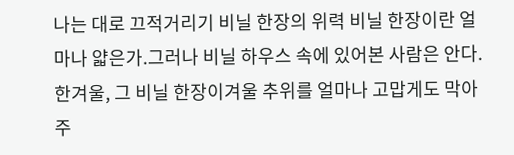나는 대로 끄적거리기 비닐 한장의 위력 비닐 한장이란 얼마나 얇은가.그러나 비닐 하우스 속에 있어본 사람은 안다.한겨울, 그 비닐 한장이겨울 추위를 얼마나 고맙게도 막아주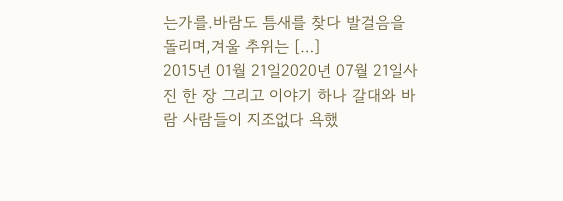는가를.바람도 틈새를 찾다 발걸음을 돌리며,겨울 추위는 […]
2015년 01월 21일2020년 07월 21일사진 한 장 그리고 이야기 하나 갈대와 바람 사람들이 지조없다 욕했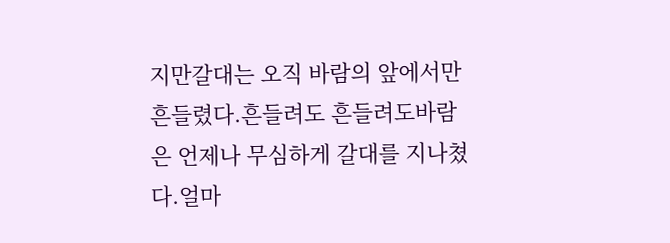지만갈대는 오직 바람의 앞에서만 흔들렸다.흔들려도 흔들려도바람은 언제나 무심하게 갈대를 지나쳤다.얼마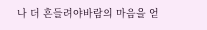나 더 흔들려야바람의 마음을 얻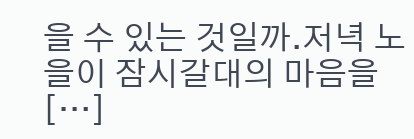을 수 있는 것일까.저녁 노을이 잠시갈대의 마음을 […]